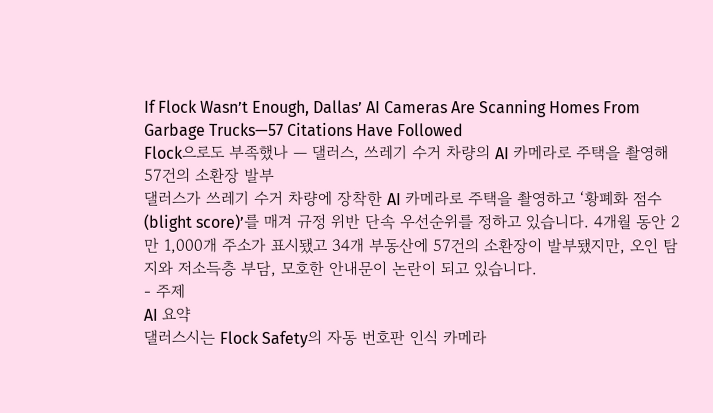If Flock Wasn’t Enough, Dallas’ AI Cameras Are Scanning Homes From Garbage Trucks—57 Citations Have Followed
Flock으로도 부족했나 — 댈러스, 쓰레기 수거 차량의 AI 카메라로 주택을 촬영해 57건의 소환장 발부
댈러스가 쓰레기 수거 차량에 장착한 AI 카메라로 주택을 촬영하고 ‘황폐화 점수(blight score)’를 매겨 규정 위반 단속 우선순위를 정하고 있습니다. 4개월 동안 2만 1,000개 주소가 표시됐고 34개 부동산에 57건의 소환장이 발부됐지만, 오인 탐지와 저소득층 부담, 모호한 안내문이 논란이 되고 있습니다.
- 주제
AI 요약
댈러스시는 Flock Safety의 자동 번호판 인식 카메라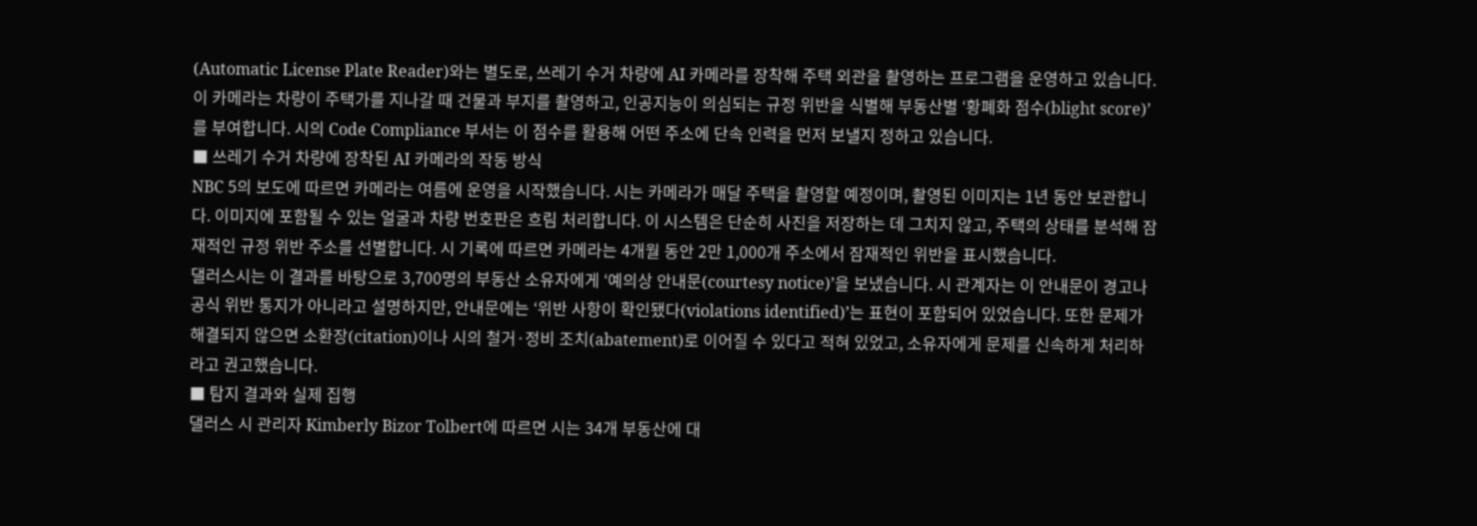(Automatic License Plate Reader)와는 별도로, 쓰레기 수거 차량에 AI 카메라를 장착해 주택 외관을 촬영하는 프로그램을 운영하고 있습니다. 이 카메라는 차량이 주택가를 지나갈 때 건물과 부지를 촬영하고, 인공지능이 의심되는 규정 위반을 식별해 부동산별 ‘황폐화 점수(blight score)’를 부여합니다. 시의 Code Compliance 부서는 이 점수를 활용해 어떤 주소에 단속 인력을 먼저 보낼지 정하고 있습니다.
■ 쓰레기 수거 차량에 장착된 AI 카메라의 작동 방식
NBC 5의 보도에 따르면 카메라는 여름에 운영을 시작했습니다. 시는 카메라가 매달 주택을 촬영할 예정이며, 촬영된 이미지는 1년 동안 보관합니다. 이미지에 포함될 수 있는 얼굴과 차량 번호판은 흐림 처리합니다. 이 시스템은 단순히 사진을 저장하는 데 그치지 않고, 주택의 상태를 분석해 잠재적인 규정 위반 주소를 선별합니다. 시 기록에 따르면 카메라는 4개월 동안 2만 1,000개 주소에서 잠재적인 위반을 표시했습니다.
댈러스시는 이 결과를 바탕으로 3,700명의 부동산 소유자에게 ‘예의상 안내문(courtesy notice)’을 보냈습니다. 시 관계자는 이 안내문이 경고나 공식 위반 통지가 아니라고 설명하지만, 안내문에는 ‘위반 사항이 확인됐다(violations identified)’는 표현이 포함되어 있었습니다. 또한 문제가 해결되지 않으면 소환장(citation)이나 시의 철거·정비 조치(abatement)로 이어질 수 있다고 적혀 있었고, 소유자에게 문제를 신속하게 처리하라고 권고했습니다.
■ 탐지 결과와 실제 집행
댈러스 시 관리자 Kimberly Bizor Tolbert에 따르면 시는 34개 부동산에 대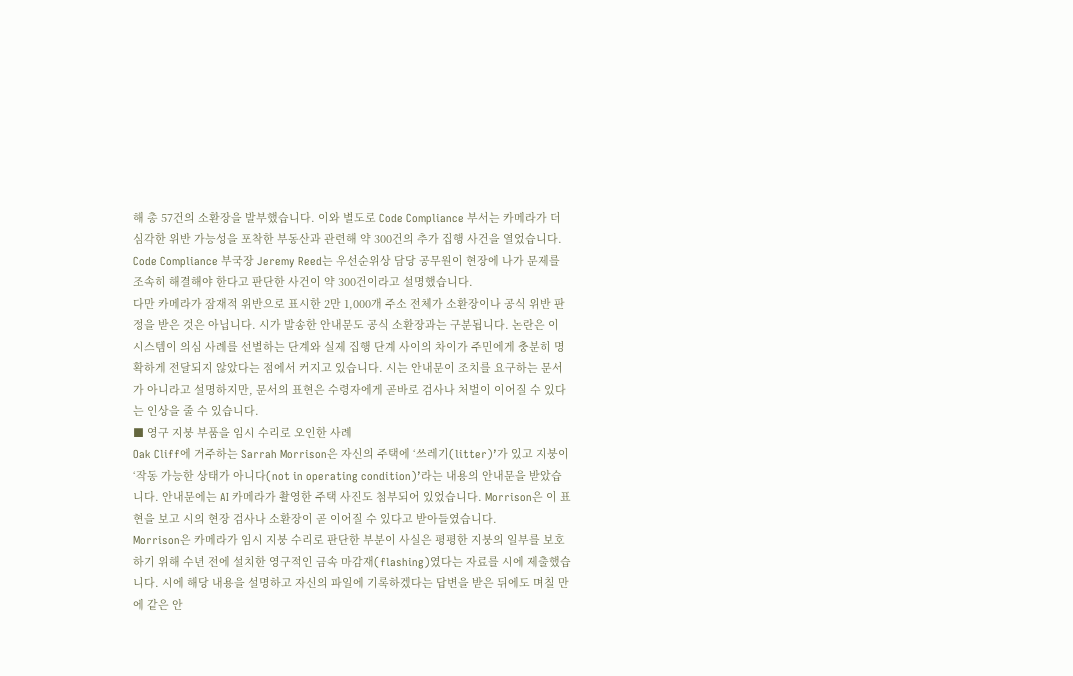해 총 57건의 소환장을 발부했습니다. 이와 별도로 Code Compliance 부서는 카메라가 더 심각한 위반 가능성을 포착한 부동산과 관련해 약 300건의 추가 집행 사건을 열었습니다. Code Compliance 부국장 Jeremy Reed는 우선순위상 담당 공무원이 현장에 나가 문제를 조속히 해결해야 한다고 판단한 사건이 약 300건이라고 설명했습니다.
다만 카메라가 잠재적 위반으로 표시한 2만 1,000개 주소 전체가 소환장이나 공식 위반 판정을 받은 것은 아닙니다. 시가 발송한 안내문도 공식 소환장과는 구분됩니다. 논란은 이 시스템이 의심 사례를 선별하는 단계와 실제 집행 단계 사이의 차이가 주민에게 충분히 명확하게 전달되지 않았다는 점에서 커지고 있습니다. 시는 안내문이 조치를 요구하는 문서가 아니라고 설명하지만, 문서의 표현은 수령자에게 곧바로 검사나 처벌이 이어질 수 있다는 인상을 줄 수 있습니다.
■ 영구 지붕 부품을 임시 수리로 오인한 사례
Oak Cliff에 거주하는 Sarrah Morrison은 자신의 주택에 ‘쓰레기(litter)’가 있고 지붕이 ‘작동 가능한 상태가 아니다(not in operating condition)’라는 내용의 안내문을 받았습니다. 안내문에는 AI 카메라가 촬영한 주택 사진도 첨부되어 있었습니다. Morrison은 이 표현을 보고 시의 현장 검사나 소환장이 곧 이어질 수 있다고 받아들였습니다.
Morrison은 카메라가 임시 지붕 수리로 판단한 부분이 사실은 평평한 지붕의 일부를 보호하기 위해 수년 전에 설치한 영구적인 금속 마감재(flashing)였다는 자료를 시에 제출했습니다. 시에 해당 내용을 설명하고 자신의 파일에 기록하겠다는 답변을 받은 뒤에도 며칠 만에 같은 안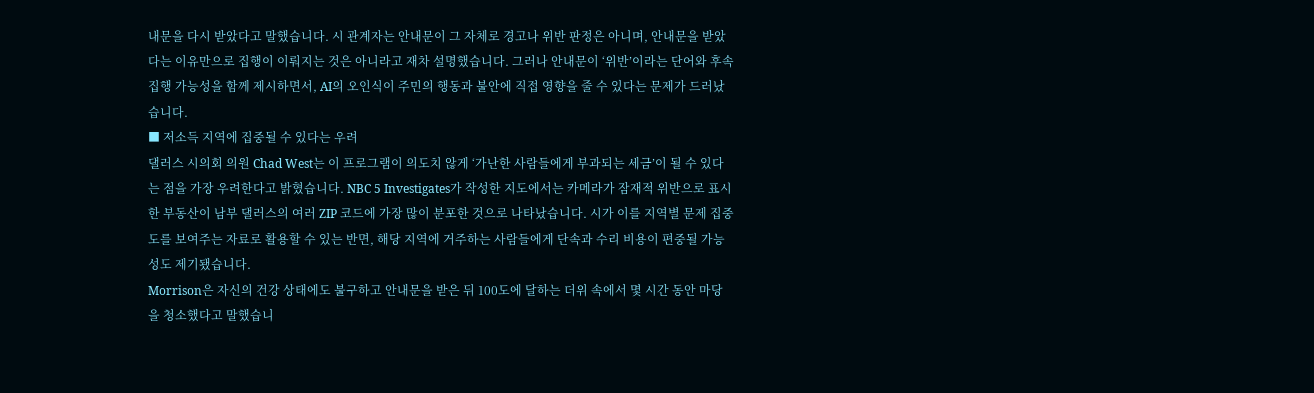내문을 다시 받았다고 말했습니다. 시 관계자는 안내문이 그 자체로 경고나 위반 판정은 아니며, 안내문을 받았다는 이유만으로 집행이 이뤄지는 것은 아니라고 재차 설명했습니다. 그러나 안내문이 ‘위반’이라는 단어와 후속 집행 가능성을 함께 제시하면서, AI의 오인식이 주민의 행동과 불안에 직접 영향을 줄 수 있다는 문제가 드러났습니다.
■ 저소득 지역에 집중될 수 있다는 우려
댈러스 시의회 의원 Chad West는 이 프로그램이 의도치 않게 ‘가난한 사람들에게 부과되는 세금’이 될 수 있다는 점을 가장 우려한다고 밝혔습니다. NBC 5 Investigates가 작성한 지도에서는 카메라가 잠재적 위반으로 표시한 부동산이 남부 댈러스의 여러 ZIP 코드에 가장 많이 분포한 것으로 나타났습니다. 시가 이를 지역별 문제 집중도를 보여주는 자료로 활용할 수 있는 반면, 해당 지역에 거주하는 사람들에게 단속과 수리 비용이 편중될 가능성도 제기됐습니다.
Morrison은 자신의 건강 상태에도 불구하고 안내문을 받은 뒤 100도에 달하는 더위 속에서 몇 시간 동안 마당을 청소했다고 말했습니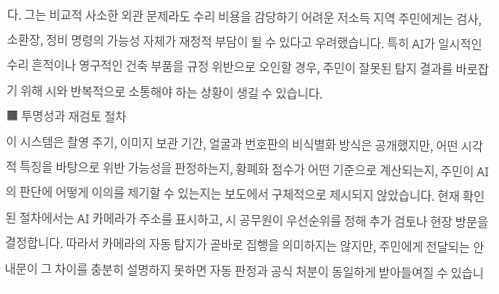다. 그는 비교적 사소한 외관 문제라도 수리 비용을 감당하기 어려운 저소득 지역 주민에게는 검사, 소환장, 정비 명령의 가능성 자체가 재정적 부담이 될 수 있다고 우려했습니다. 특히 AI가 일시적인 수리 흔적이나 영구적인 건축 부품을 규정 위반으로 오인할 경우, 주민이 잘못된 탐지 결과를 바로잡기 위해 시와 반복적으로 소통해야 하는 상황이 생길 수 있습니다.
■ 투명성과 재검토 절차
이 시스템은 촬영 주기, 이미지 보관 기간, 얼굴과 번호판의 비식별화 방식은 공개했지만, 어떤 시각적 특징을 바탕으로 위반 가능성을 판정하는지, 황폐화 점수가 어떤 기준으로 계산되는지, 주민이 AI의 판단에 어떻게 이의를 제기할 수 있는지는 보도에서 구체적으로 제시되지 않았습니다. 현재 확인된 절차에서는 AI 카메라가 주소를 표시하고, 시 공무원이 우선순위를 정해 추가 검토나 현장 방문을 결정합니다. 따라서 카메라의 자동 탐지가 곧바로 집행을 의미하지는 않지만, 주민에게 전달되는 안내문이 그 차이를 충분히 설명하지 못하면 자동 판정과 공식 처분이 동일하게 받아들여질 수 있습니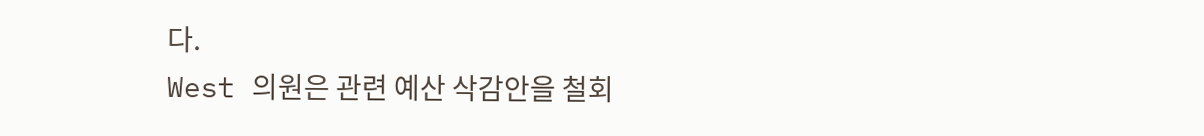다.
West 의원은 관련 예산 삭감안을 철회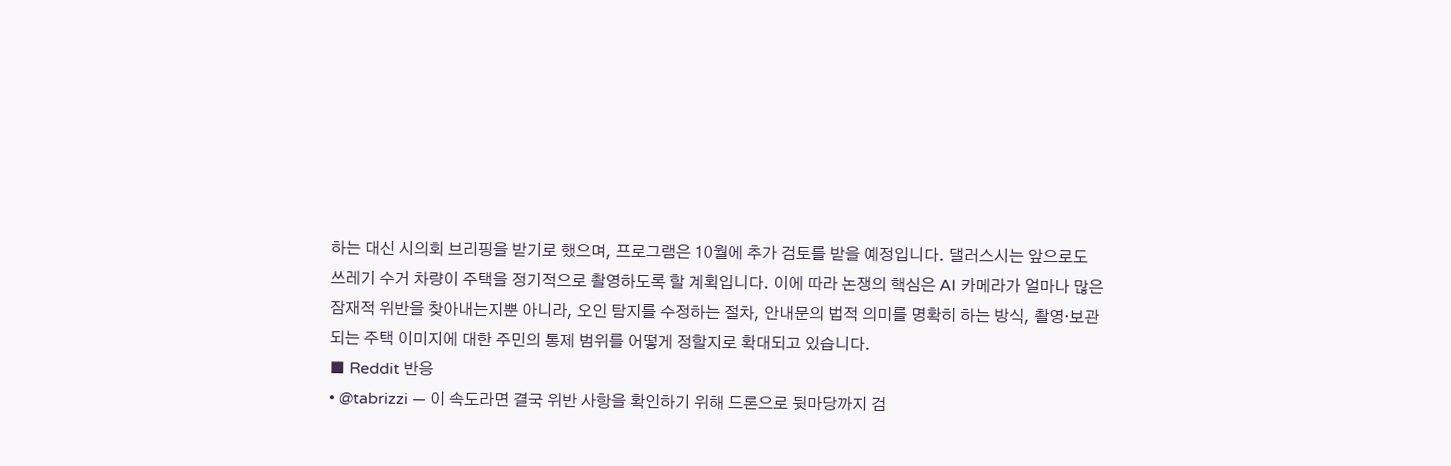하는 대신 시의회 브리핑을 받기로 했으며, 프로그램은 10월에 추가 검토를 받을 예정입니다. 댈러스시는 앞으로도 쓰레기 수거 차량이 주택을 정기적으로 촬영하도록 할 계획입니다. 이에 따라 논쟁의 핵심은 AI 카메라가 얼마나 많은 잠재적 위반을 찾아내는지뿐 아니라, 오인 탐지를 수정하는 절차, 안내문의 법적 의미를 명확히 하는 방식, 촬영·보관되는 주택 이미지에 대한 주민의 통제 범위를 어떻게 정할지로 확대되고 있습니다.
■ Reddit 반응
• @tabrizzi — 이 속도라면 결국 위반 사항을 확인하기 위해 드론으로 뒷마당까지 검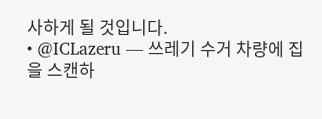사하게 될 것입니다.
• @ICLazeru — 쓰레기 수거 차량에 집을 스캔하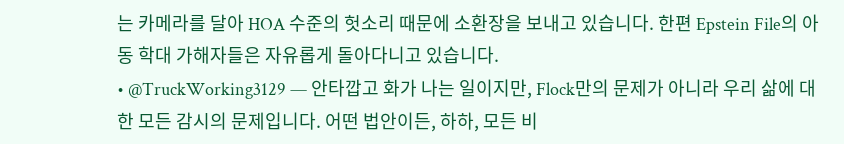는 카메라를 달아 HOA 수준의 헛소리 때문에 소환장을 보내고 있습니다. 한편 Epstein File의 아동 학대 가해자들은 자유롭게 돌아다니고 있습니다.
• @TruckWorking3129 — 안타깝고 화가 나는 일이지만, Flock만의 문제가 아니라 우리 삶에 대한 모든 감시의 문제입니다. 어떤 법안이든, 하하, 모든 비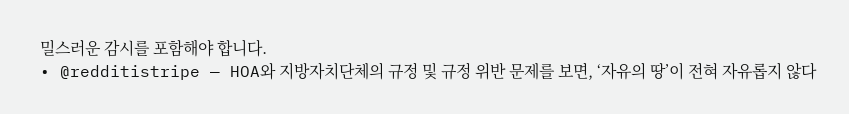밀스러운 감시를 포함해야 합니다.
• @redditistripe — HOA와 지방자치단체의 규정 및 규정 위반 문제를 보면, ‘자유의 땅’이 전혀 자유롭지 않다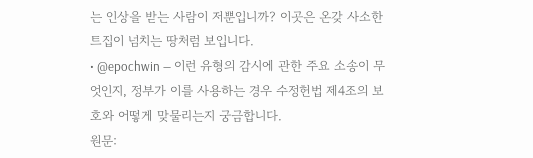는 인상을 받는 사람이 저뿐입니까? 이곳은 온갖 사소한 트집이 넘치는 땅처럼 보입니다.
• @epochwin — 이런 유형의 감시에 관한 주요 소송이 무엇인지, 정부가 이를 사용하는 경우 수정헌법 제4조의 보호와 어떻게 맞물리는지 궁금합니다.
원문: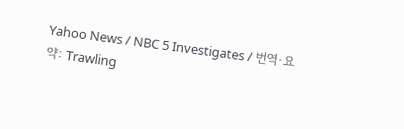Yahoo News / NBC 5 Investigates / 번역·요약: Trawling